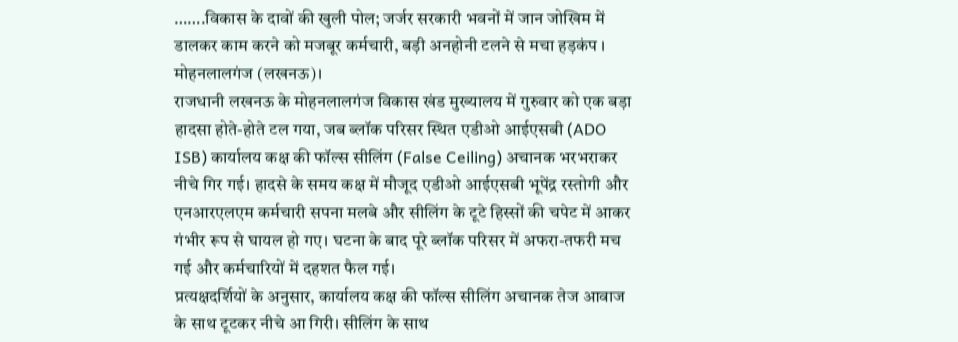…….विकास के दावों की खुली पोल; जर्जर सरकारी भवनों में जान जोखिम में डालकर काम करने को मजबूर कर्मचारी, बड़ी अनहोनी टलने से मचा हड़कंप ।
मोहनलालगंज (लखनऊ)।
राजधानी लखनऊ के मोहनलालगंज विकास खंड मुख्यालय में गुरुवार को एक बड़ा हादसा होते-होते टल गया, जब ब्लॉक परिसर स्थित एडीओ आईएसबी (ADO ISB) कार्यालय कक्ष की फॉल्स सीलिंग (False Ceiling) अचानक भरभराकर नीचे गिर गई। हादसे के समय कक्ष में मौजूद एडीओ आईएसबी भूपेंद्र रस्तोगी और एनआरएलएम कर्मचारी सपना मलबे और सीलिंग के टूटे हिस्सों की चपेट में आकर गंभीर रूप से घायल हो गए। घटना के बाद पूरे ब्लॉक परिसर में अफरा-तफरी मच गई और कर्मचारियों में दहशत फैल गई।
प्रत्यक्षदर्शियों के अनुसार, कार्यालय कक्ष की फॉल्स सीलिंग अचानक तेज आवाज के साथ टूटकर नीचे आ गिरी। सीलिंग के साथ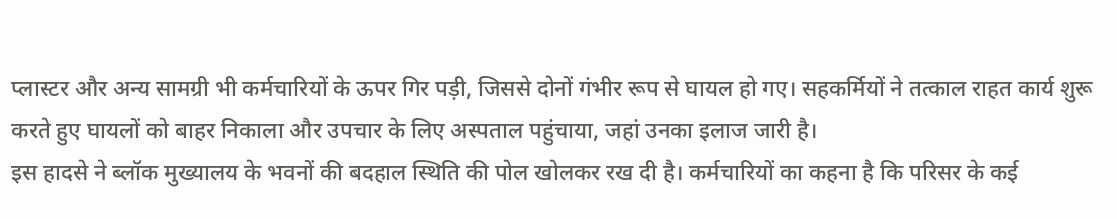प्लास्टर और अन्य सामग्री भी कर्मचारियों के ऊपर गिर पड़ी, जिससे दोनों गंभीर रूप से घायल हो गए। सहकर्मियों ने तत्काल राहत कार्य शुरू करते हुए घायलों को बाहर निकाला और उपचार के लिए अस्पताल पहुंचाया, जहां उनका इलाज जारी है।
इस हादसे ने ब्लॉक मुख्यालय के भवनों की बदहाल स्थिति की पोल खोलकर रख दी है। कर्मचारियों का कहना है कि परिसर के कई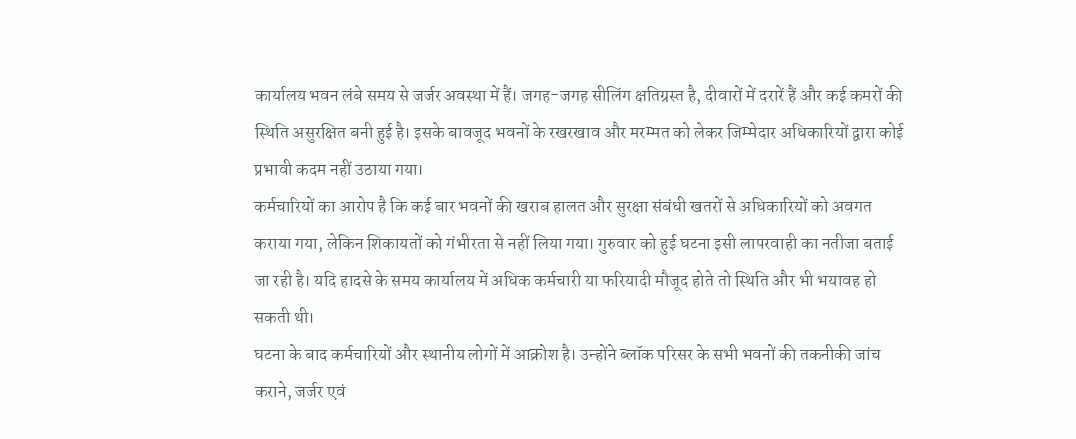कार्यालय भवन लंबे समय से जर्जर अवस्था में हैं। जगह-जगह सीलिंग क्षतिग्रस्त है, दीवारों में दरारें हैं और कई कमरों की स्थिति असुरक्षित बनी हुई है। इसके बावजूद भवनों के रखरखाव और मरम्मत को लेकर जिम्मेदार अधिकारियों द्वारा कोई प्रभावी कदम नहीं उठाया गया।
कर्मचारियों का आरोप है कि कई बार भवनों की खराब हालत और सुरक्षा संबंधी खतरों से अधिकारियों को अवगत कराया गया, लेकिन शिकायतों को गंभीरता से नहीं लिया गया। गुरुवार को हुई घटना इसी लापरवाही का नतीजा बताई जा रही है। यदि हादसे के समय कार्यालय में अधिक कर्मचारी या फरियादी मौजूद होते तो स्थिति और भी भयावह हो सकती थी।
घटना के बाद कर्मचारियों और स्थानीय लोगों में आक्रोश है। उन्होंने ब्लॉक परिसर के सभी भवनों की तकनीकी जांच कराने, जर्जर एवं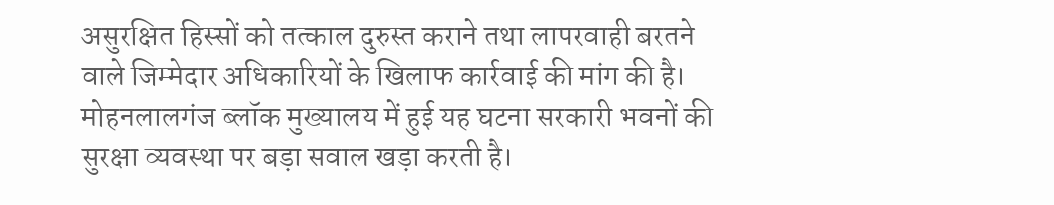असुरक्षित हिस्सों को तत्काल दुरुस्त कराने तथा लापरवाही बरतने वाले जिम्मेदार अधिकारियों के खिलाफ कार्रवाई की मांग की है।
मोहनलालगंज ब्लॉक मुख्यालय में हुई यह घटना सरकारी भवनों की सुरक्षा व्यवस्था पर बड़ा सवाल खड़ा करती है।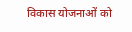विकास योजनाओं को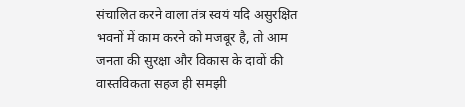संचालित करने वाला तंत्र स्वयं यदि असुरक्षित भवनों में काम करने को मजबूर है, तो आम जनता की सुरक्षा और विकास के दावों की वास्तविकता सहज ही समझी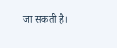जा सकती है।